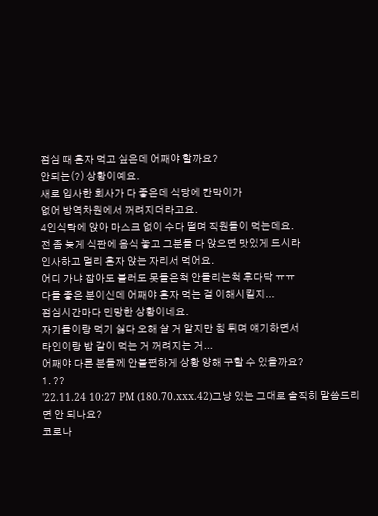점심 때 혼자 먹고 싶은데 어째야 할까요?
안되는(?) 상황이예요.
새로 입사한 회사가 다 좋은데 식당에 칸막이가
없어 방역차원에서 꺼려지더라고요.
4인식탁에 앉아 마스크 없이 수다 떨며 직원들이 먹는데요.
전 좀 늦게 식판에 음식 놓고 그분들 다 앉으면 맛있게 드시라
인사하고 멀리 혼자 앉는 자리서 먹어요.
어디 가냐 잡아도 불러도 못들은척 안들리는척 후다닥 ㅠㅠ
다들 좋은 분이신데 어째야 혼자 먹는 걸 이해시킬지...
점심시간마다 민망한 상황이네요.
자기들이랑 먹기 싫다 오해 살 거 알지만 침 튀며 얘기하면서
타인이랑 밥 같이 먹는 거 꺼려지는 거...
어째야 다른 분들께 안불편하게 상황 양해 구할 수 있을까요?
1. ??
'22.11.24 10:27 PM (180.70.xxx.42)그냥 있는 그대로 솔직히 말씀드리면 안 되나요?
코로나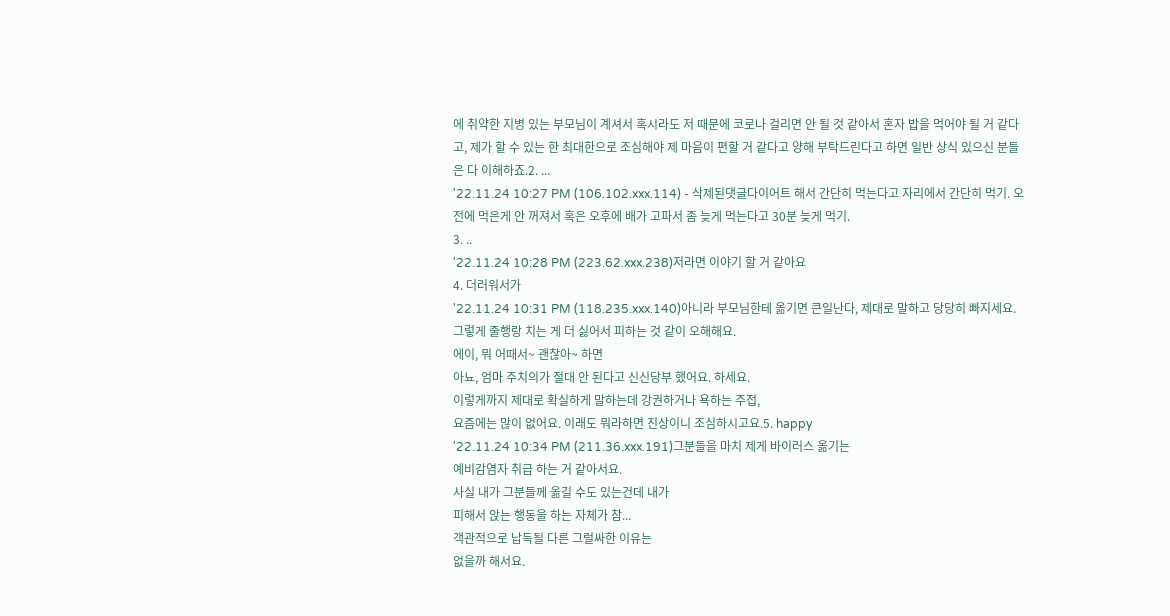에 취약한 지병 있는 부모님이 계셔서 혹시라도 저 때문에 코로나 걸리면 안 될 것 같아서 혼자 밥을 먹어야 될 거 같다고, 제가 할 수 있는 한 최대한으로 조심해야 제 마음이 편할 거 같다고 양해 부탁드린다고 하면 일반 상식 있으신 분들은 다 이해하죠.2. ...
'22.11.24 10:27 PM (106.102.xxx.114) - 삭제된댓글다이어트 해서 간단히 먹는다고 자리에서 간단히 먹기. 오전에 먹은게 안 꺼져서 혹은 오후에 배가 고파서 좀 늦게 먹는다고 30분 늦게 먹기.
3. ..
'22.11.24 10:28 PM (223.62.xxx.238)저라면 이야기 할 거 같아요
4. 더러워서가
'22.11.24 10:31 PM (118.235.xxx.140)아니라 부모님한테 옮기면 큰일난다, 제대로 말하고 당당히 빠지세요.
그렇게 줄행랑 치는 게 더 싫어서 피하는 것 같이 오해해요.
에이, 뭐 어때서~ 괜찮아~ 하면
아뇨, 엄마 주치의가 절대 안 된다고 신신당부 했어요. 하세요.
이렇게까지 제대로 확실하게 말하는데 강권하거나 욕하는 주접,
요즘에는 많이 없어요. 이래도 뭐라하면 진상이니 조심하시고요.5. happy
'22.11.24 10:34 PM (211.36.xxx.191)그분들을 마치 제게 바이러스 옮기는
예비감염자 취급 하는 거 같아서요.
사실 내가 그분들께 옮길 수도 있는건데 내가
피해서 앉는 행동을 하는 자체가 참...
객관적으로 납득될 다른 그럴싸한 이유는
없을까 해서요.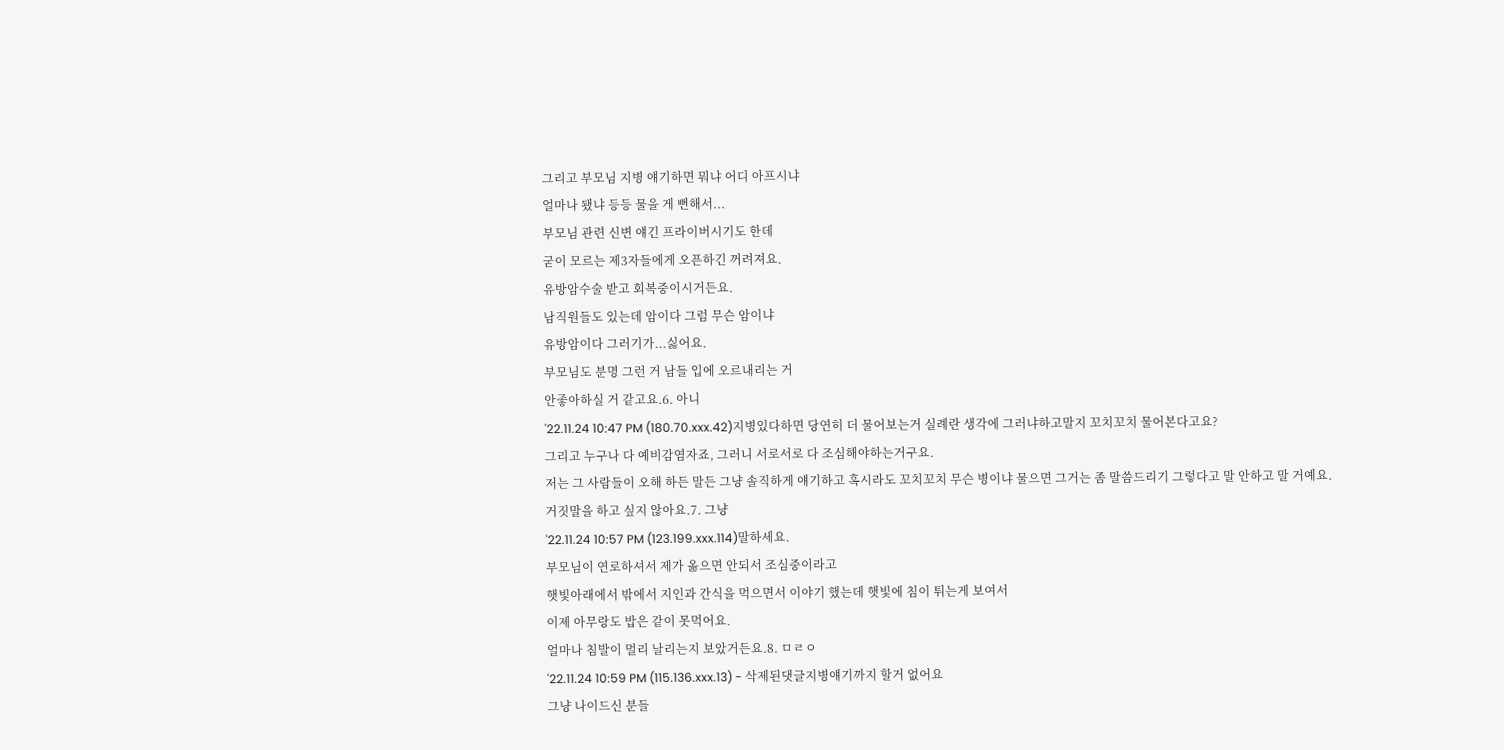그리고 부모님 지병 얘기하면 뭐냐 어디 아프시냐
얼마나 됐냐 등등 물을 게 뻔해서...
부모님 관련 신변 얘긴 프라이버시기도 한데
굳이 모르는 제3자들에게 오픈하긴 꺼려져요.
유방암수술 받고 회복중이시거든요.
남직원들도 있는데 암이다 그럼 무슨 암이냐
유방암이다 그러기가...싫어요.
부모님도 분명 그런 거 남들 입에 오르내리는 거
안좋아하실 거 같고요.6. 아니
'22.11.24 10:47 PM (180.70.xxx.42)지병있다하면 당연히 더 물어보는거 실례란 생각에 그러냐하고말지 꼬치꼬치 물어본다고요?
그리고 누구나 다 예비감염자죠, 그러니 서로서로 다 조심해야하는거구요.
저는 그 사람들이 오해 하든 말든 그냥 솔직하게 얘기하고 혹시라도 꼬치꼬치 무슨 병이냐 물으면 그거는 좀 말씀드리기 그렇다고 말 안하고 말 거예요.
거짓말을 하고 싶지 않아요.7. 그냥
'22.11.24 10:57 PM (123.199.xxx.114)말하세요.
부모님이 연로하셔서 제가 옮으면 안되서 조심중이라고
햇빛아래에서 밖에서 지인과 간식을 먹으면서 이야기 했는데 햇빛에 침이 튀는게 보여서
이제 아무랑도 밥은 같이 못먹어요.
얼마나 침발이 멀리 날리는지 보았거든요.8. ㅁㄹㅇ
'22.11.24 10:59 PM (115.136.xxx.13) - 삭제된댓글지병얘기까지 할거 없어요
그냥 나이드신 분들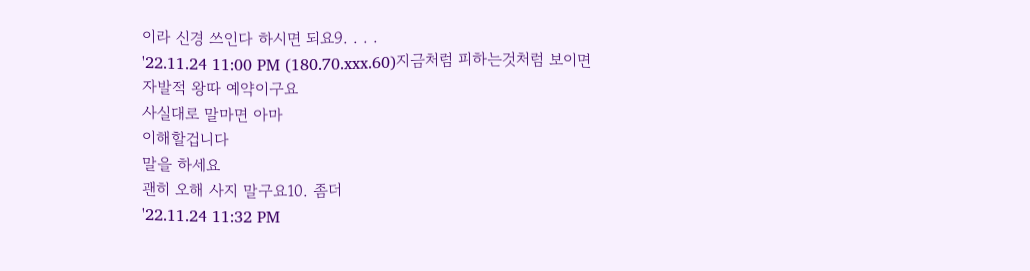이라 신경 쓰인다 하시면 되요9. . . .
'22.11.24 11:00 PM (180.70.xxx.60)지금처럼 피하는것처럼 보이면
자발적 왕따 예약이구요
사실대로 말마면 아마
이해할겁니다
말을 하세요
괜히 오해 사지 말구요10. 좀더
'22.11.24 11:32 PM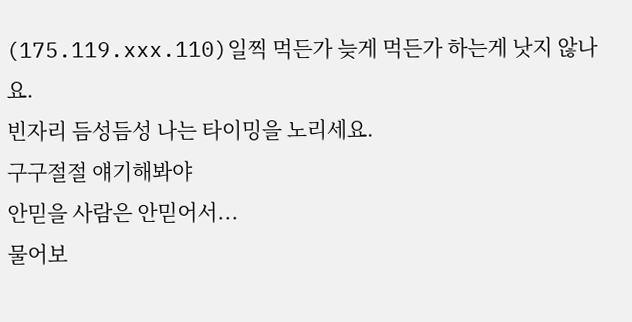(175.119.xxx.110)일찍 먹든가 늦게 먹든가 하는게 낫지 않나요.
빈자리 듬성듬성 나는 타이밍을 노리세요.
구구절절 얘기해봐야
안믿을 사람은 안믿어서...
물어보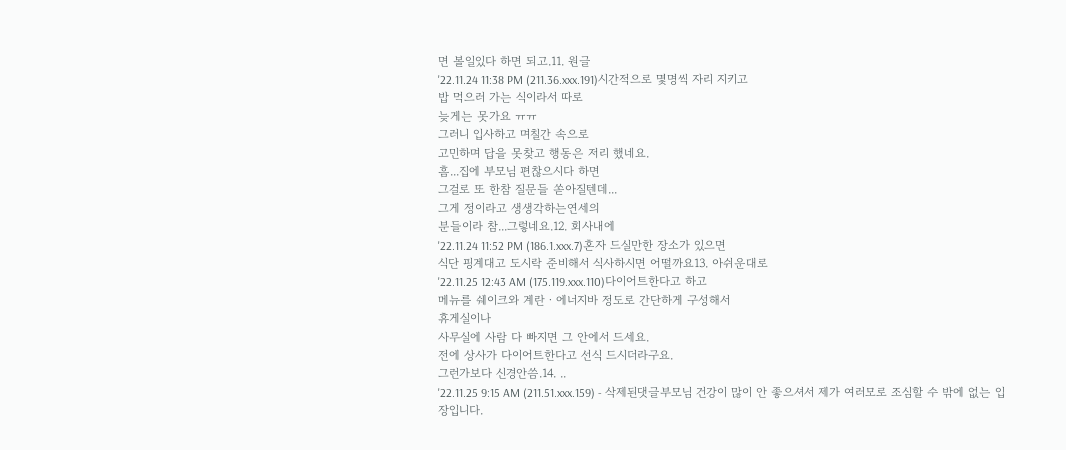면 볼일있다 하면 되고.11. 원글
'22.11.24 11:38 PM (211.36.xxx.191)시간적으로 몇명씩 자리 지키고
밥 먹으러 가는 식이라서 따로
늦게는 못가요 ㅠㅠ
그러니 입사하고 며칠간 속으로
고민하며 답을 못찾고 행동은 저리 했네요.
흠...집에 부모님 편찮으시다 하면
그걸로 또 한참 질문들 쏟아질텐데...
그게 정이라고 생생각하는연세의
분들이라 참...그렇네요.12. 회사내에
'22.11.24 11:52 PM (186.1.xxx.7)혼자 드실만한 장소가 있으면
식단 핑계대고 도시락 준비해서 식사하시면 어떨까요13. 아쉬운대로
'22.11.25 12:43 AM (175.119.xxx.110)다이어트한다고 하고
메뉴를 쉐이크와 계란ㆍ에너지바 정도로 간단하게 구성해서
휴게실이나
사무실에 사람 다 빠지면 그 안에서 드세요.
전에 상사가 다이어트한다고 선식 드시더라구요.
그런가보다 신경안씀.14. ..
'22.11.25 9:15 AM (211.51.xxx.159) - 삭제된댓글부모님 건강이 많이 안 좋으셔서 제가 여러모로 조심할 수 밖에 없는 입장입니다.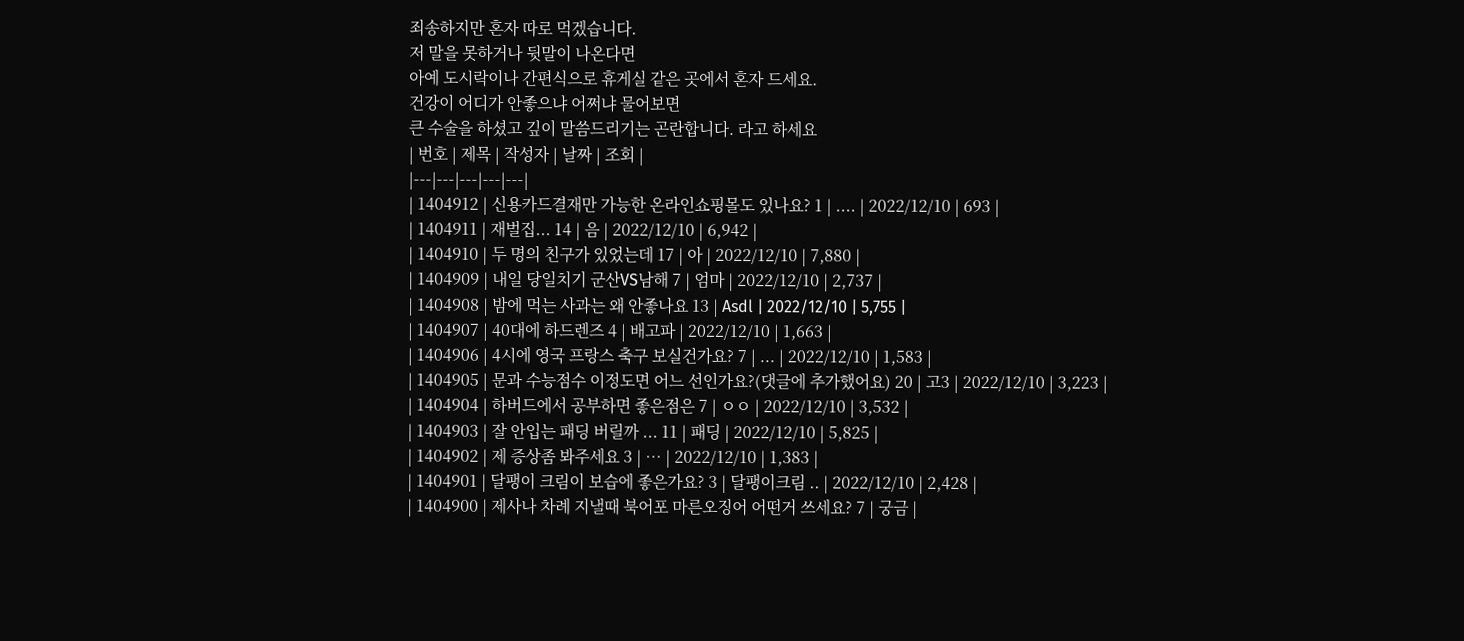죄송하지만 혼자 따로 먹겠습니다.
저 말을 못하거나 뒷말이 나온다면
아예 도시락이나 간편식으로 휴게실 같은 곳에서 혼자 드세요.
건강이 어디가 안좋으냐 어쩌냐 물어보면
큰 수술을 하셨고 깊이 말씀드리기는 곤란합니다. 라고 하세요
| 번호 | 제목 | 작성자 | 날짜 | 조회 |
|---|---|---|---|---|
| 1404912 | 신용카드결재만 가능한 온라인쇼핑몰도 있나요? 1 | .... | 2022/12/10 | 693 |
| 1404911 | 재벌집... 14 | 음 | 2022/12/10 | 6,942 |
| 1404910 | 두 명의 친구가 있었는데 17 | 아 | 2022/12/10 | 7,880 |
| 1404909 | 내일 당일치기 군산VS남해 7 | 엄마 | 2022/12/10 | 2,737 |
| 1404908 | 밤에 먹는 사과는 왜 안좋나요 13 | Asdl | 2022/12/10 | 5,755 |
| 1404907 | 40대에 하드렌즈 4 | 배고파 | 2022/12/10 | 1,663 |
| 1404906 | 4시에 영국 프랑스 축구 보실건가요? 7 | ... | 2022/12/10 | 1,583 |
| 1404905 | 문과 수능점수 이정도면 어느 선인가요?(댓글에 추가했어요) 20 | 고3 | 2022/12/10 | 3,223 |
| 1404904 | 하버드에서 공부하면 좋은점은 7 | ㅇㅇ | 2022/12/10 | 3,532 |
| 1404903 | 잘 안입는 패딩 버릴까 ... 11 | 패딩 | 2022/12/10 | 5,825 |
| 1404902 | 제 증상좀 봐주세요 3 | … | 2022/12/10 | 1,383 |
| 1404901 | 달팽이 크림이 보습에 좋은가요? 3 | 달팽이크림 .. | 2022/12/10 | 2,428 |
| 1404900 | 제사나 차례 지낼때 북어포 마른오징어 어떤거 쓰세요? 7 | 궁금 |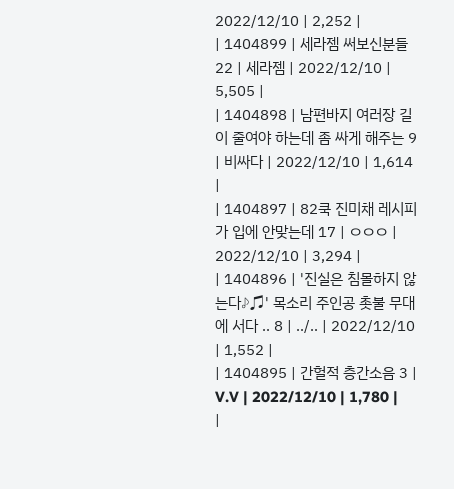2022/12/10 | 2,252 |
| 1404899 | 세라젬 써보신분들 22 | 세라젬 | 2022/12/10 | 5,505 |
| 1404898 | 남편바지 여러장 길이 줄여야 하는데 좀 싸게 해주는 9 | 비싸다 | 2022/12/10 | 1,614 |
| 1404897 | 82쿡 진미채 레시피가 입에 안맞는데 17 | ㅇㅇㅇ | 2022/12/10 | 3,294 |
| 1404896 | '진실은 침몰하지 않는다♪♫' 목소리 주인공 촛불 무대에 서다 .. 8 | ../.. | 2022/12/10 | 1,552 |
| 1404895 | 간헐적 층간소음 3 | V.V | 2022/12/10 | 1,780 |
|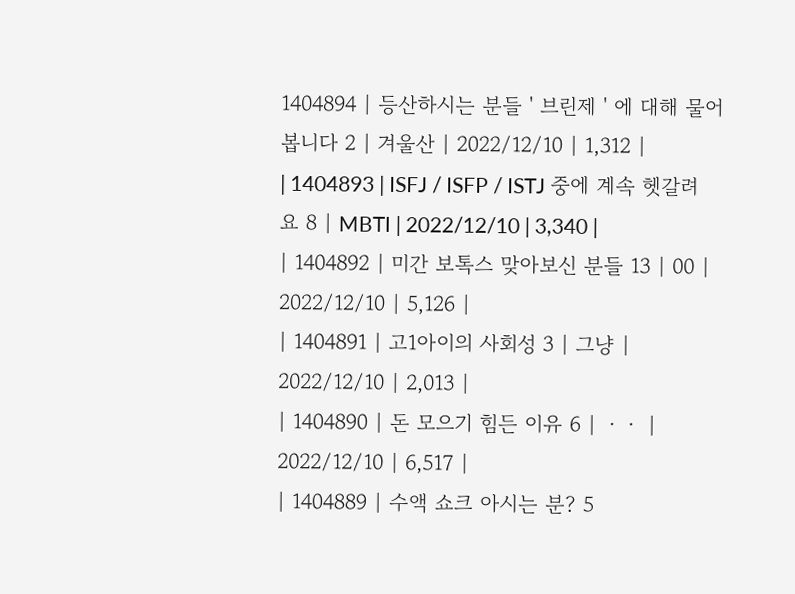1404894 | 등산하시는 분들 ' 브린제 ' 에 대해 물어봅니다 2 | 겨울산 | 2022/12/10 | 1,312 |
| 1404893 | ISFJ / ISFP / ISTJ 중에 계속 헷갈려요 8 | MBTI | 2022/12/10 | 3,340 |
| 1404892 | 미간 보톡스 맞아보신 분들 13 | 00 | 2022/12/10 | 5,126 |
| 1404891 | 고1아이의 사회성 3 | 그냥 | 2022/12/10 | 2,013 |
| 1404890 | 돈 모으기 힘든 이유 6 | ㆍㆍ | 2022/12/10 | 6,517 |
| 1404889 | 수액 쇼크 아시는 분? 5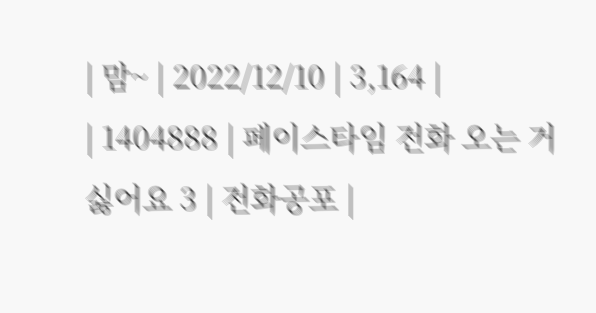| 맘~ | 2022/12/10 | 3,164 |
| 1404888 | 페이스타임 전화 오는 거 싫어요 3 | 전화공포 |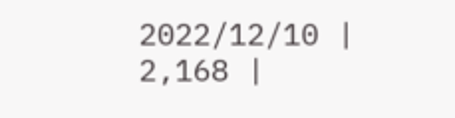2022/12/10 | 2,168 |